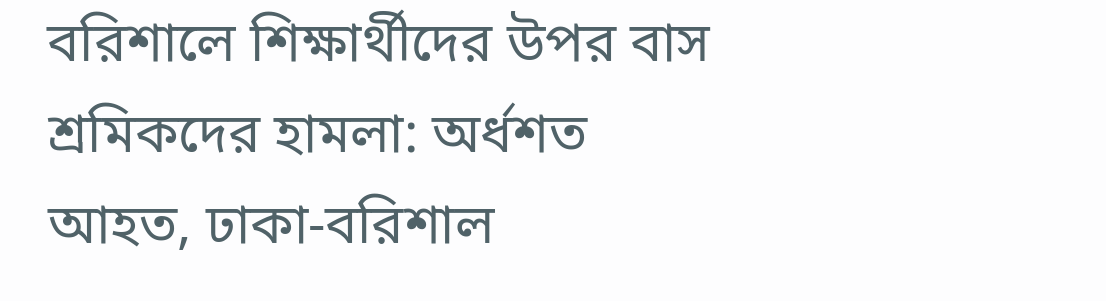বরিশালে শিক্ষার্থীদের উপর বাস শ্রমিকদের হামলা: অর্ধশত আহত, ঢাকা-বরিশাল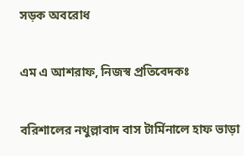সড়ক অবরোধ

এম এ আশরাফ, নিজস্ব প্রতিবেদকঃ

বরিশালের নথুল্লাবাদ বাস টার্মিনালে হাফ ভাড়া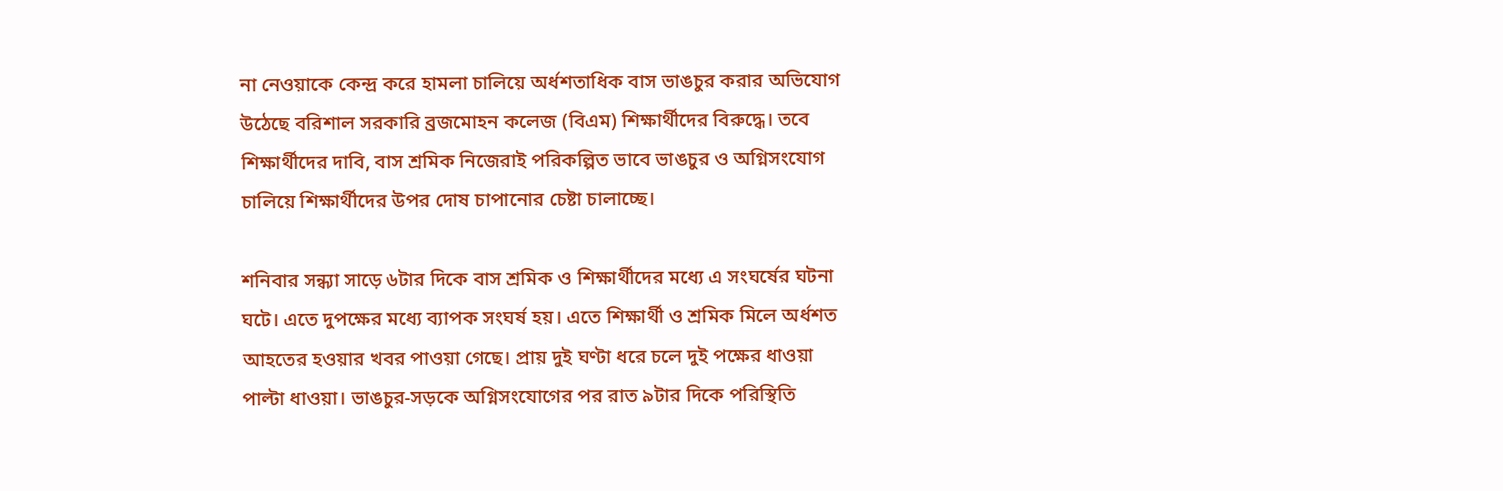না নেওয়াকে কেন্দ্র করে হামলা চালিয়ে অর্ধশতাধিক বাস ভাঙচুর করার অভিযোগ উঠেছে বরিশাল সরকারি ব্রজমোহন কলেজ (বিএম) শিক্ষার্থীদের বিরুদ্ধে। তবে শিক্ষার্থীদের দাবি, বাস শ্রমিক নিজেরাই পরিকল্পিত ভাবে ভাঙচুর ও অগ্নিসংযোগ চালিয়ে শিক্ষার্থীদের উপর দোষ চাপানোর চেষ্টা চালাচ্ছে।

শনিবার সন্ধ্যা সাড়ে ৬টার দিকে বাস শ্রমিক ও শিক্ষার্থীদের মধ্যে এ সংঘর্ষের ঘটনা ঘটে। এতে দুপক্ষের মধ্যে ব্যাপক সংঘর্ষ হয়। এতে শিক্ষার্থী ও শ্রমিক মিলে অর্ধশত আহতের হওয়ার খবর পাওয়া গেছে। প্রায় দুই ঘণ্টা ধরে চলে দুই পক্ষের ধাওয়া পাল্টা ধাওয়া। ভাঙচুর-সড়কে অগ্নিসংযোগের পর রাত ৯টার দিকে পরিস্থিতি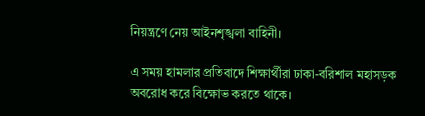নিয়ন্ত্রণে নেয় আইনশৃঙ্খলা বাহিনী।

এ সময় হামলার প্রতিবাদে শিক্ষার্থীরা ঢাকা-বরিশাল মহাসড়ক অবরোধ করে বিক্ষোভ করতে থাকে।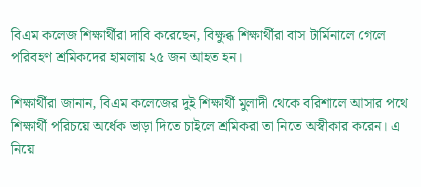বিএম কলেজ শিক্ষার্থীরা দাবি করেছেন, বিক্ষুব্ধ শিক্ষার্থীরা বাস টার্মিনালে গেলে পরিবহণ শ্রমিকদের হামলায় ২৫ জন আহত হন।

শিক্ষার্থীরা জানান, বিএম কলেজের দুই শিক্ষার্থী মুলাদী থেকে বরিশালে আসার পথে শিক্ষার্থী পরিচয়ে অর্ধেক ভাড়া দিতে চাইলে শ্রমিকরা তা নিতে অস্বীকার করেন। এ নিয়ে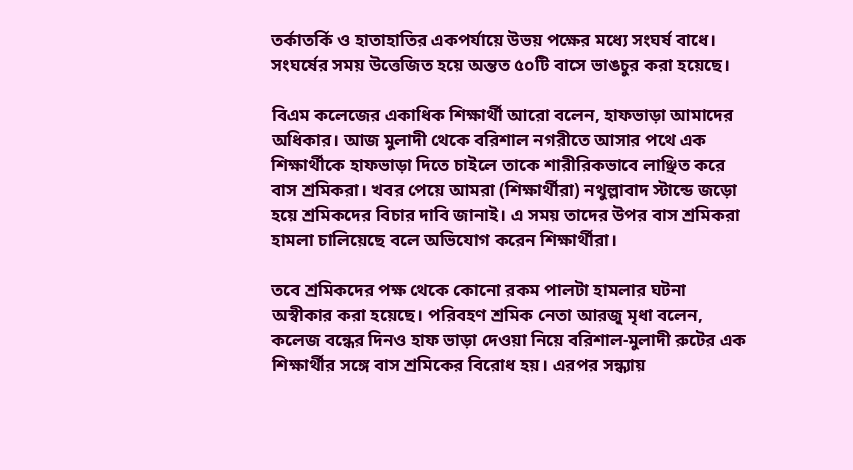তর্কাতর্কি ও হাতাহাতির একপর্যায়ে উভয় পক্ষের মধ্যে সংঘর্ষ বাধে। সংঘর্ষের সময় উত্তেজিত হয়ে অন্তত ৫০টি বাসে ভাঙচুর করা হয়েছে।

বিএম কলেজের একাধিক শিক্ষার্থী আরো বলেন, হাফভাড়া আমাদের অধিকার। আজ মুলাদী থেকে বরিশাল নগরীতে আসার পথে এক শিক্ষার্থীকে হাফভাড়া দিতে চাইলে তাকে শারীরিকভাবে লাঞ্ছিত করে বাস শ্রমিকরা। খবর পেয়ে আমরা (শিক্ষার্থীরা) নথুল্লাবাদ স্টান্ডে জড়ো হয়ে শ্রমিকদের বিচার দাবি জানাই। এ সময় তাদের উপর বাস শ্রমিকরা হামলা চালিয়েছে বলে অভিযোগ করেন শিক্ষার্থীরা।

তবে শ্রমিকদের পক্ষ থেকে কোনো রকম পালটা হামলার ঘটনা অস্বীকার করা হয়েছে। পরিবহণ শ্রমিক নেতা আরজু মৃধা বলেন, কলেজ বন্ধের দিনও হাফ ভাড়া দেওয়া নিয়ে বরিশাল-মুলাদী রুটের এক শিক্ষার্থীর সঙ্গে বাস শ্রমিকের বিরোধ হয়। এরপর সন্ধ্যায়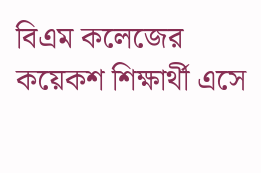বিএম কলেজের কয়েকশ শিক্ষার্থী এসে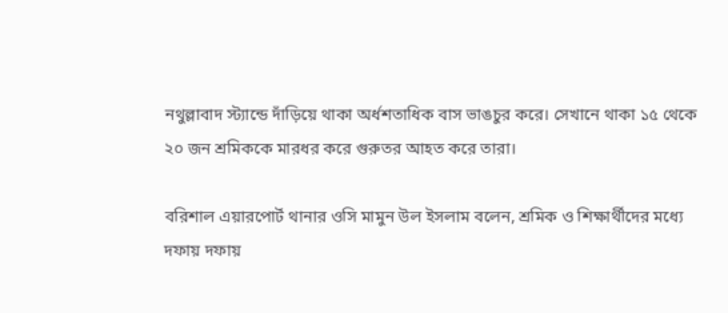নথুল্লাবাদ স্ট্যান্ডে দাঁড়িয়ে থাকা অর্ধশতাধিক বাস ভাঙচুর করে। সেখানে থাকা ১৫ থেকে ২০ জন শ্রমিককে মারধর করে গুরুতর আহত করে তারা।

বরিশাল এয়ারপোর্ট থানার ওসি মামুন উল ইসলাম বলেন, শ্রমিক ও শিক্ষার্থীদের মধ্যে দফায় দফায়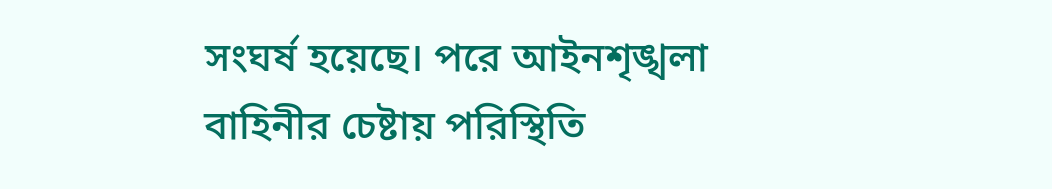সংঘর্ষ হয়েছে। পরে আইনশৃঙ্খলা বাহিনীর চেষ্টায় পরিস্থিতি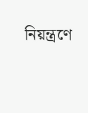নিয়ন্ত্রণে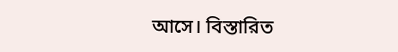আসে। বিস্তারিত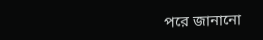পরে জানানো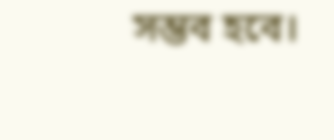সম্ভব হবে।